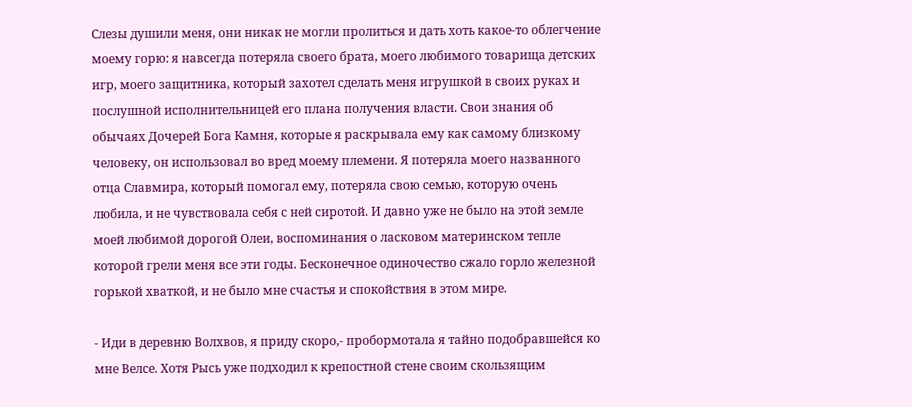Слезы душили меня, они никак не могли пролиться и дать хоть какое-то облегчение моему горю: я навсегда потеряла своего брата, моего любимого товарища детских игр, моего защитника, который захотел сделать меня игрушкой в своих руках и послушной исполнительницей его плана получения власти. Свои знания об обычаях Дочерей Бога Камня, которые я раскрывала ему как самому близкому человеку, он использовал во вред моему племени. Я потеряла моего названного отца Славмира, который помогал ему, потеряла свою семью, которую очень любила, и не чувствовала себя с ней сиротой. И давно уже не было на этой земле моей любимой дорогой Олеи, воспоминания о ласковом материнском тепле которой грели меня все эти годы. Бесконечное одиночество сжало горло железной горькой хваткой, и не было мне счастья и спокойствия в этом мире.

- Иди в деревню Волхвов, я приду скоро,- пробормотала я тайно подобравшейся ко мне Велсе. Хотя Рысь уже подходил к крепостной стене своим скользящим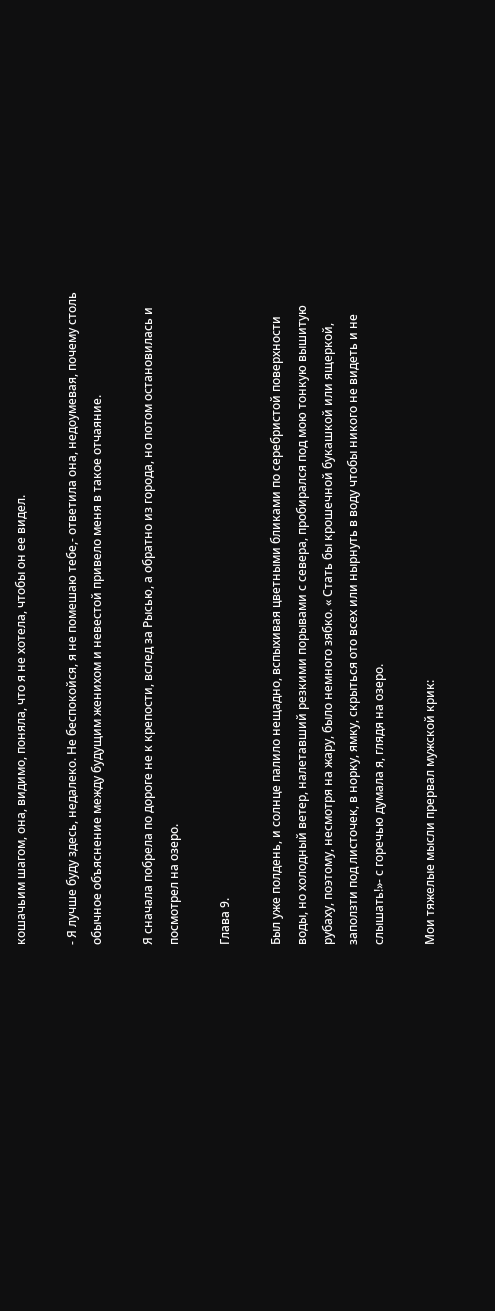кошачьим шагом, она, видимо, поняла, что я не хотела, чтобы он ее видел.

- Я лучше буду здесь, недалеко. Не беспокойся, я не помешаю тебе,- ответила она, недоумевая, почему столь обычное объяснение между будущим женихом и невестой привело меня в такое отчаяние.

Я сначала побрела по дороге не к крепости, вслед за Рысью, а обратно из города, но потом остановилась и посмотрел на озеро.

Глава 9.

Был уже полдень, и солнце палило нещадно, вспыхивая цветными бликами по серебристой поверхности воды, но холодный ветер, налетавший резкими порывами с севера, пробирался под мою тонкую вышитую рубаху, поэтому, несмотря на жару, было немного зябко. « Стать бы крошечной букашкой или ящеркой, заползти под листочек, в норку, ямку, скрыться ото всех или нырнуть в воду чтобы никого не видеть и не слышать!»- с горечью думала я, глядя на озеро.

Мои тяжелые мысли прервал мужской крик: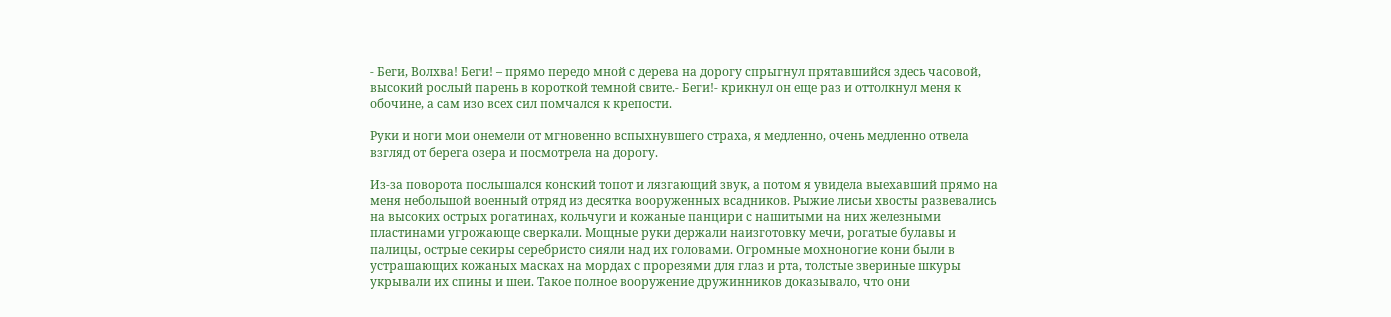- Беги, Волхва! Беги! – прямо передо мной с дерева на дорогу спрыгнул прятавшийся здесь часовой, высокий рослый парень в короткой темной свите.- Беги!- крикнул он еще раз и оттолкнул меня к обочине, а сам изо всех сил помчался к крепости.

Руки и ноги мои онемели от мгновенно вспыхнувшего страха, я медленно, очень медленно отвела взгляд от берега озера и посмотрела на дорогу.

Из-за поворота послышался конский топот и лязгающий звук, а потом я увидела выехавший прямо на меня небольшой военный отряд из десятка вооруженных всадников. Рыжие лисьи хвосты развевались на высоких острых рогатинах, кольчуги и кожаные панцири с нашитыми на них железными пластинами угрожающе сверкали. Мощные руки держали наизготовку мечи, рогатые булавы и палицы, острые секиры серебристо сияли над их головами. Огромные мохноногие кони были в устрашающих кожаных масках на мордах с прорезями для глаз и рта, толстые звериные шкуры укрывали их спины и шеи. Такое полное вооружение дружинников доказывало, что они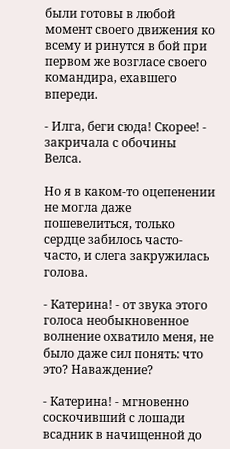были готовы в любой момент своего движения ко всему и ринутся в бой при первом же возгласе своего командира, ехавшего впереди.

- Илга, беги сюда! Скорее! - закричала с обочины Велса.

Но я в каком-то оцепенении не могла даже пошевелиться, только сердце забилось часто- часто, и слега закружилась голова.

- Катерина! - от звука этого голоса необыкновенное волнение охватило меня, не было даже сил понять: что это? Наваждение?

- Катерина! - мгновенно соскочивший с лошади всадник в начищенной до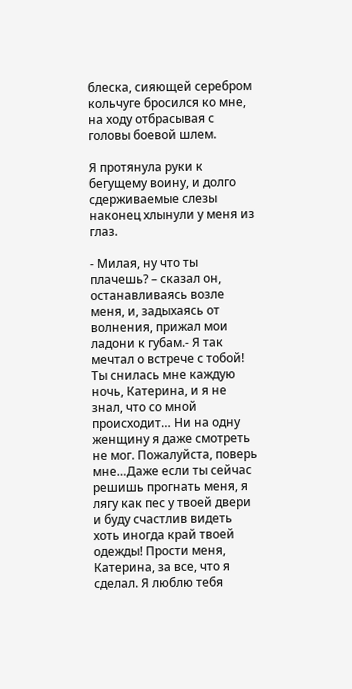блеска, сияющей серебром кольчуге бросился ко мне, на ходу отбрасывая с головы боевой шлем.

Я протянула руки к бегущему воину, и долго сдерживаемые слезы наконец хлынули у меня из глаз.

- Милая, ну что ты плачешь? – сказал он, останавливаясь возле меня, и, задыхаясь от волнения, прижал мои ладони к губам.- Я так мечтал о встрече с тобой! Ты снилась мне каждую ночь, Катерина, и я не знал, что со мной происходит… Ни на одну женщину я даже смотреть не мог. Пожалуйста, поверь мне…Даже если ты сейчас решишь прогнать меня, я лягу как пес у твоей двери и буду счастлив видеть хоть иногда край твоей одежды! Прости меня, Катерина, за все, что я сделал. Я люблю тебя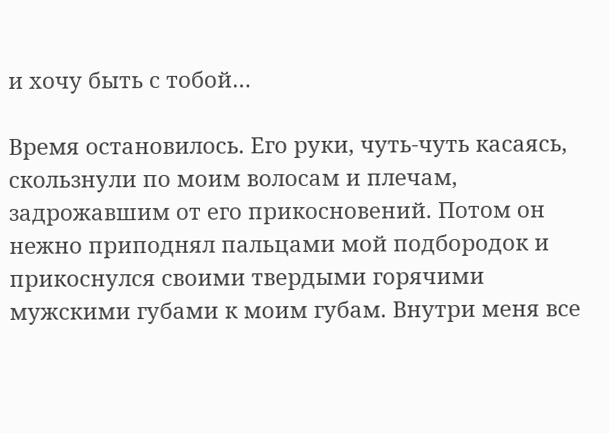и хочу быть с тобой…

Время остановилось. Его руки, чуть-чуть касаясь, скользнули по моим волосам и плечам, задрожавшим от его прикосновений. Потом он нежно приподнял пальцами мой подбородок и прикоснулся своими твердыми горячими мужскими губами к моим губам. Внутри меня все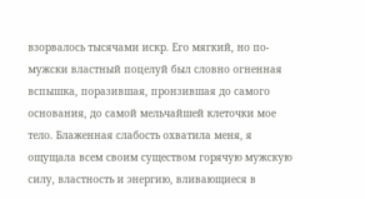взорвалось тысячами искр. Его мягкий, но по-мужски властный поцелуй был словно огненная вспышка, поразившая, пронзившая до самого основания, до самой мельчайшей клеточки мое тело. Блаженная слабость охватила меня, я ощущала всем своим существом горячую мужскую силу, властность и энергию, вливающиеся в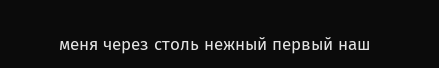меня через столь нежный первый наш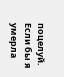поцелуй. Если бы я умерла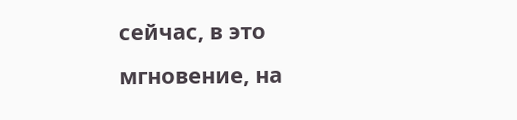сейчас, в это мгновение, на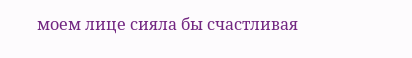моем лице сияла бы счастливая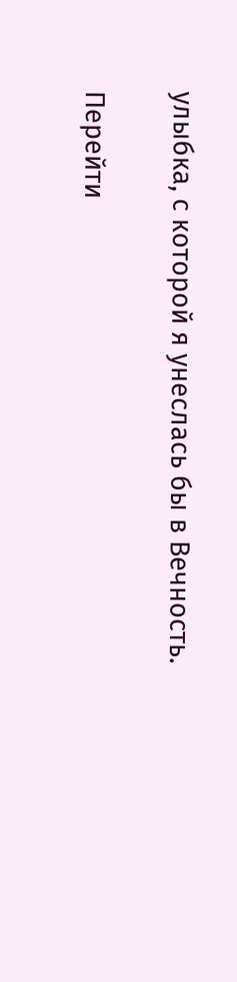улыбка, с которой я унеслась бы в Вечность.

Перейти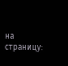на страницу: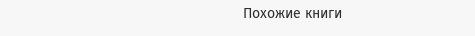Похожие книги